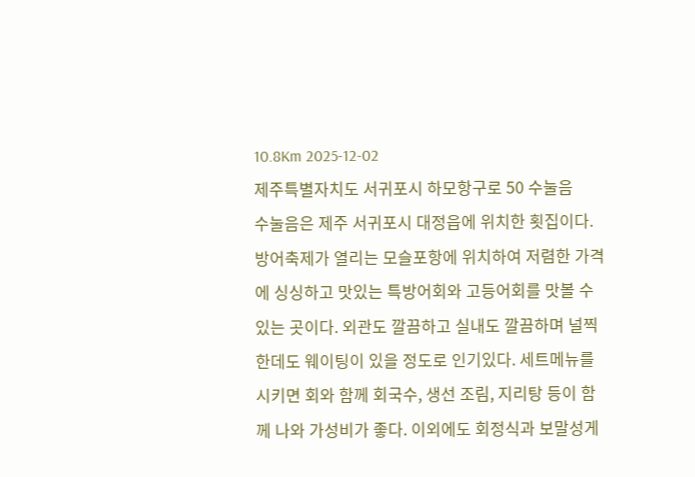10.8Km 2025-12-02
제주특별자치도 서귀포시 하모항구로 50 수눌음
수눌음은 제주 서귀포시 대정읍에 위치한 횟집이다. 방어축제가 열리는 모슬포항에 위치하여 저렴한 가격에 싱싱하고 맛있는 특방어회와 고등어회를 맛볼 수 있는 곳이다. 외관도 깔끔하고 실내도 깔끔하며 널찍한데도 웨이팅이 있을 정도로 인기있다. 세트메뉴를 시키면 회와 함께 회국수, 생선 조림, 지리탕 등이 함께 나와 가성비가 좋다. 이외에도 회정식과 보말성게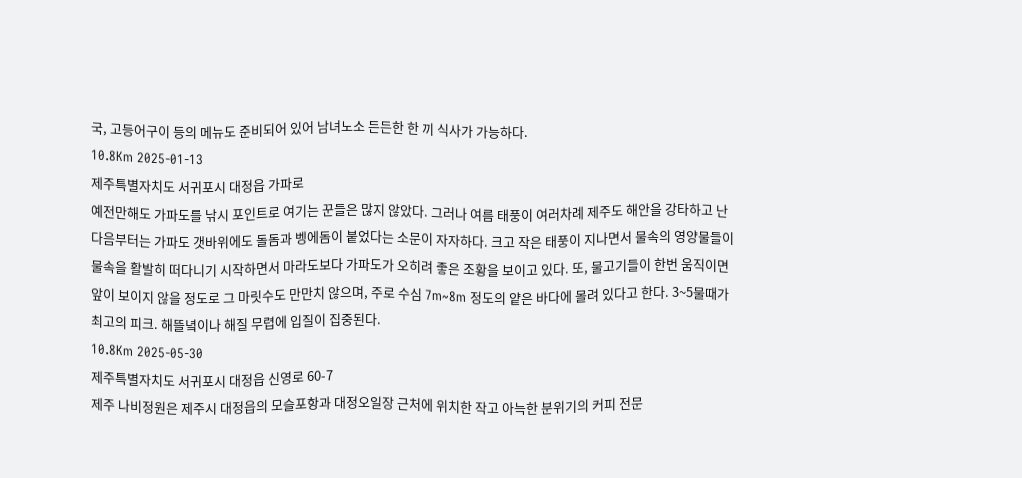국, 고등어구이 등의 메뉴도 준비되어 있어 남녀노소 든든한 한 끼 식사가 가능하다.
10.8Km 2025-01-13
제주특별자치도 서귀포시 대정읍 가파로
예전만해도 가파도를 낚시 포인트로 여기는 꾼들은 많지 않았다. 그러나 여름 태풍이 여러차례 제주도 해안을 강타하고 난 다음부터는 가파도 갯바위에도 돌돔과 벵에돔이 붙었다는 소문이 자자하다. 크고 작은 태풍이 지나면서 물속의 영양물들이 물속을 활발히 떠다니기 시작하면서 마라도보다 가파도가 오히려 좋은 조황을 보이고 있다. 또, 물고기들이 한번 움직이면 앞이 보이지 않을 정도로 그 마릿수도 만만치 않으며, 주로 수심 7m~8m 정도의 얕은 바다에 몰려 있다고 한다. 3~5물때가 최고의 피크. 해뜰녘이나 해질 무렵에 입질이 집중된다.
10.8Km 2025-05-30
제주특별자치도 서귀포시 대정읍 신영로 60-7
제주 나비정원은 제주시 대정읍의 모슬포항과 대정오일장 근처에 위치한 작고 아늑한 분위기의 커피 전문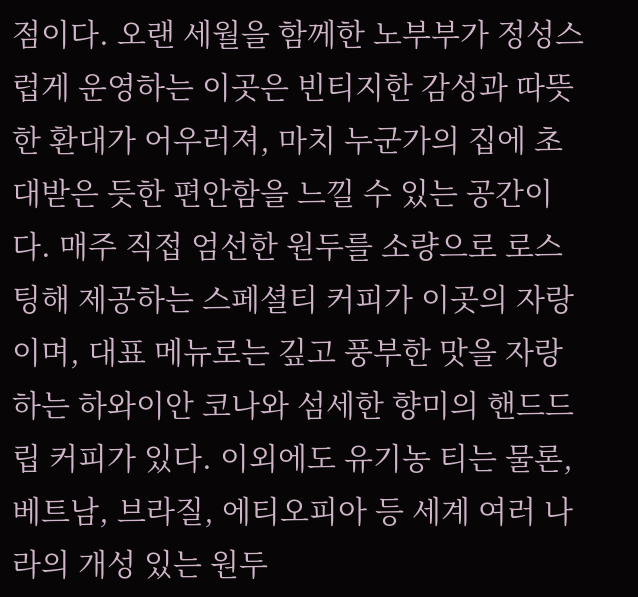점이다. 오랜 세월을 함께한 노부부가 정성스럽게 운영하는 이곳은 빈티지한 감성과 따뜻한 환대가 어우러져, 마치 누군가의 집에 초대받은 듯한 편안함을 느낄 수 있는 공간이다. 매주 직접 엄선한 원두를 소량으로 로스팅해 제공하는 스페셜티 커피가 이곳의 자랑이며, 대표 메뉴로는 깊고 풍부한 맛을 자랑하는 하와이안 코나와 섬세한 향미의 핸드드립 커피가 있다. 이외에도 유기농 티는 물론, 베트남, 브라질, 에티오피아 등 세계 여러 나라의 개성 있는 원두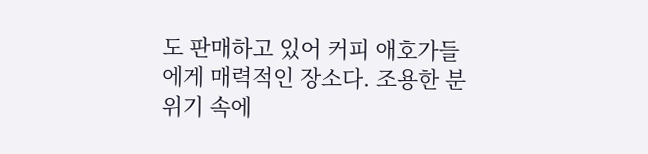도 판매하고 있어 커피 애호가들에게 매력적인 장소다. 조용한 분위기 속에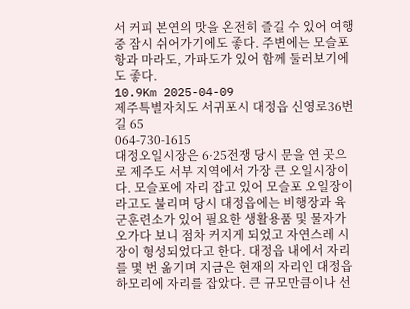서 커피 본연의 맛을 온전히 즐길 수 있어 여행 중 잠시 쉬어가기에도 좋다. 주변에는 모슬포항과 마라도, 가파도가 있어 함께 둘러보기에도 좋다.
10.9Km 2025-04-09
제주특별자치도 서귀포시 대정읍 신영로36번길 65
064-730-1615
대정오일시장은 6·25전쟁 당시 문을 연 곳으로 제주도 서부 지역에서 가장 큰 오일시장이다. 모슬포에 자리 잡고 있어 모슬포 오일장이라고도 불리며 당시 대정읍에는 비행장과 육군훈련소가 있어 필요한 생활용품 및 물자가 오가다 보니 점차 커지게 되었고 자연스레 시장이 형성되었다고 한다. 대정읍 내에서 자리를 몇 번 옮기며 지금은 현재의 자리인 대정읍 하모리에 자리를 잡았다. 큰 규모만큼이나 선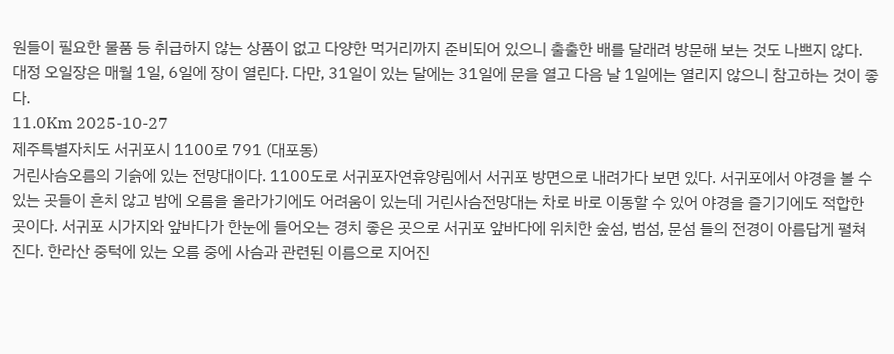원들이 필요한 물품 등 취급하지 않는 상품이 없고 다양한 먹거리까지 준비되어 있으니 출출한 배를 달래려 방문해 보는 것도 나쁘지 않다. 대정 오일장은 매월 1일, 6일에 장이 열린다. 다만, 31일이 있는 달에는 31일에 문을 열고 다음 날 1일에는 열리지 않으니 참고하는 것이 좋다.
11.0Km 2025-10-27
제주특별자치도 서귀포시 1100로 791 (대포동)
거린사슴오름의 기슭에 있는 전망대이다. 1100도로 서귀포자연휴양림에서 서귀포 방면으로 내려가다 보면 있다. 서귀포에서 야경을 볼 수 있는 곳들이 흔치 않고 밤에 오름을 올라가기에도 어려움이 있는데 거린사슴전망대는 차로 바로 이동할 수 있어 야경을 즐기기에도 적합한 곳이다. 서귀포 시가지와 앞바다가 한눈에 들어오는 경치 좋은 곳으로 서귀포 앞바다에 위치한 숲섬, 범섬, 문섬 들의 전경이 아름답게 펼쳐진다. 한라산 중턱에 있는 오름 중에 사슴과 관련된 이름으로 지어진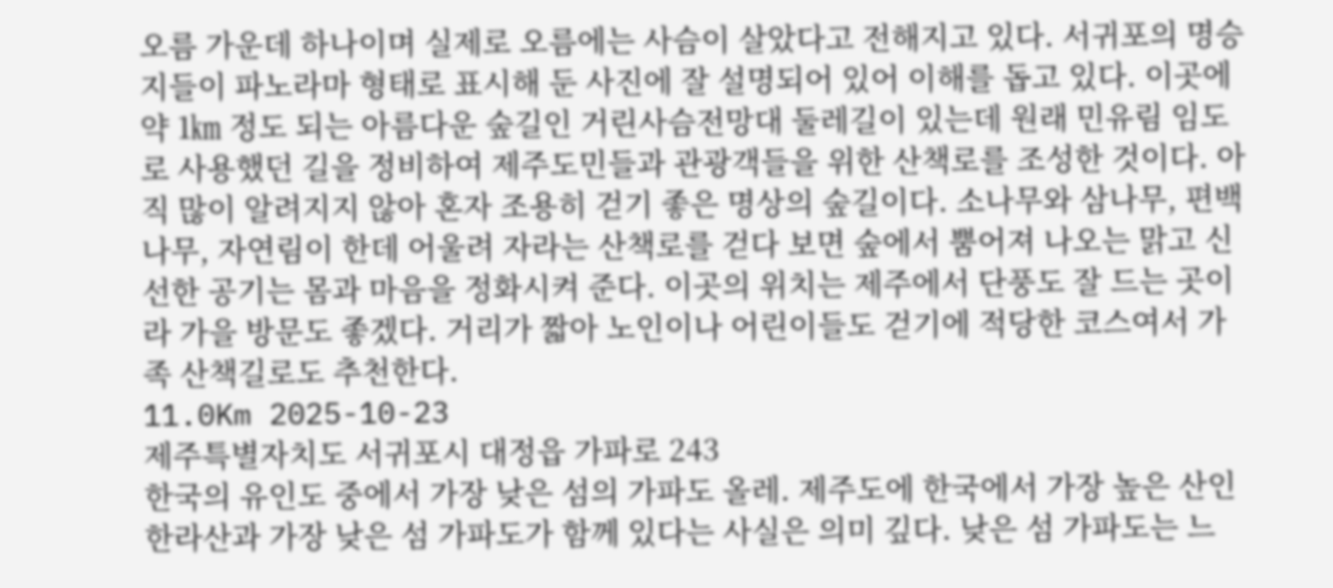오름 가운데 하나이며 실제로 오름에는 사슴이 살았다고 전해지고 있다. 서귀포의 명승지들이 파노라마 형태로 표시해 둔 사진에 잘 설명되어 있어 이해를 돕고 있다. 이곳에 약 1㎞ 정도 되는 아름다운 숲길인 거린사슴전망대 둘레길이 있는데 원래 민유림 임도로 사용했던 길을 정비하여 제주도민들과 관광객들을 위한 산책로를 조성한 것이다. 아직 많이 알려지지 않아 혼자 조용히 걷기 좋은 명상의 숲길이다. 소나무와 삼나무, 편백나무, 자연림이 한데 어울려 자라는 산책로를 걷다 보면 숲에서 뿜어져 나오는 맑고 신선한 공기는 몸과 마음을 정화시켜 준다. 이곳의 위치는 제주에서 단풍도 잘 드는 곳이라 가을 방문도 좋겠다. 거리가 짧아 노인이나 어린이들도 걷기에 적당한 코스여서 가족 산책길로도 추천한다.
11.0Km 2025-10-23
제주특별자치도 서귀포시 대정읍 가파로 243
한국의 유인도 중에서 가장 낮은 섬의 가파도 올레. 제주도에 한국에서 가장 높은 산인 한라산과 가장 낮은 섬 가파도가 함께 있다는 사실은 의미 깊다. 낮은 섬 가파도는 느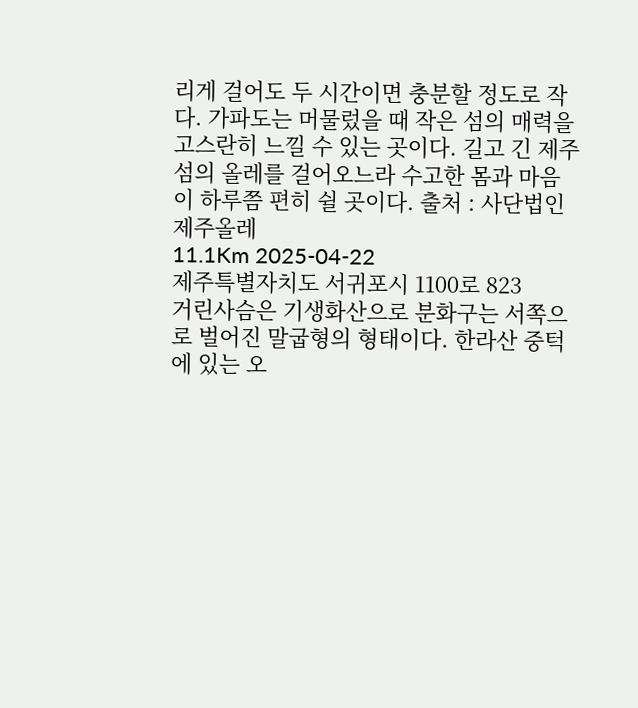리게 걸어도 두 시간이면 충분할 정도로 작다. 가파도는 머물렀을 때 작은 섬의 매력을 고스란히 느낄 수 있는 곳이다. 길고 긴 제주 섬의 올레를 걸어오느라 수고한 몸과 마음이 하루쯤 편히 쉴 곳이다. 출처 : 사단법인 제주올레
11.1Km 2025-04-22
제주특별자치도 서귀포시 1100로 823
거린사슴은 기생화산으로 분화구는 서쪽으로 벌어진 말굽형의 형태이다. 한라산 중턱에 있는 오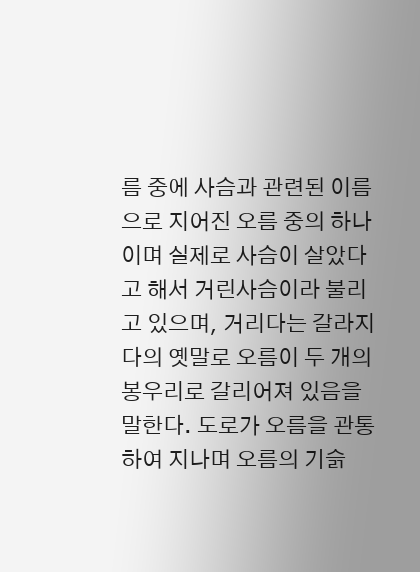름 중에 사슴과 관련된 이름으로 지어진 오름 중의 하나이며 실제로 사슴이 살았다고 해서 거린사슴이라 불리고 있으며, 거리다는 갈라지다의 옛말로 오름이 두 개의 봉우리로 갈리어져 있음을 말한다. 도로가 오름을 관통하여 지나며 오름의 기슭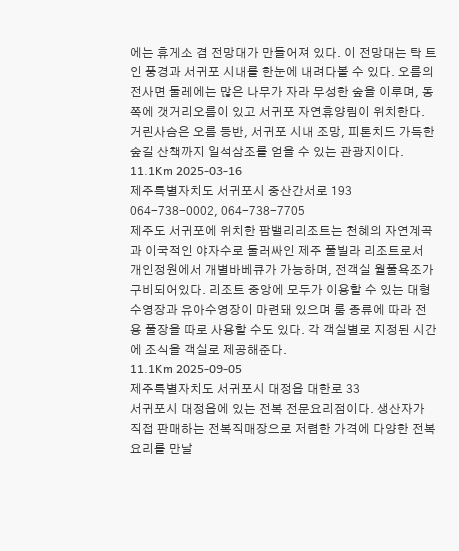에는 휴게소 겸 전망대가 만들어져 있다. 이 전망대는 탁 트인 풍경과 서귀포 시내를 한눈에 내려다볼 수 있다. 오름의 전사면 둘레에는 많은 나무가 자라 무성한 숲을 이루며, 동쪽에 갯거리오름이 있고 서귀포 자연휴양림이 위치한다. 거린사슴은 오름 등반, 서귀포 시내 조망, 피톤치드 가득한 숲길 산책까지 일석삼조를 얻을 수 있는 관광지이다.
11.1Km 2025-03-16
제주특별자치도 서귀포시 중산간서로 193
064-738-0002, 064-738-7705
제주도 서귀포에 위치한 팜밸리리조트는 천혜의 자연계곡과 이국적인 야자수로 둘러싸인 제주 풀빌라 리조트로서 개인정원에서 개별바베큐가 가능하며, 전객실 월풀욕조가 구비되어있다. 리조트 중앙에 모두가 이용할 수 있는 대형수영장과 유아수영장이 마련돼 있으며 룸 종류에 따라 전용 풀장을 따로 사용할 수도 있다. 각 객실별로 지정된 시간에 조식을 객실로 제공해준다.
11.1Km 2025-09-05
제주특별자치도 서귀포시 대정읍 대한로 33
서귀포시 대정읍에 있는 전복 전문요리점이다. 생산자가 직접 판매하는 전복직매장으로 저렴한 가격에 다양한 전복 요리를 만날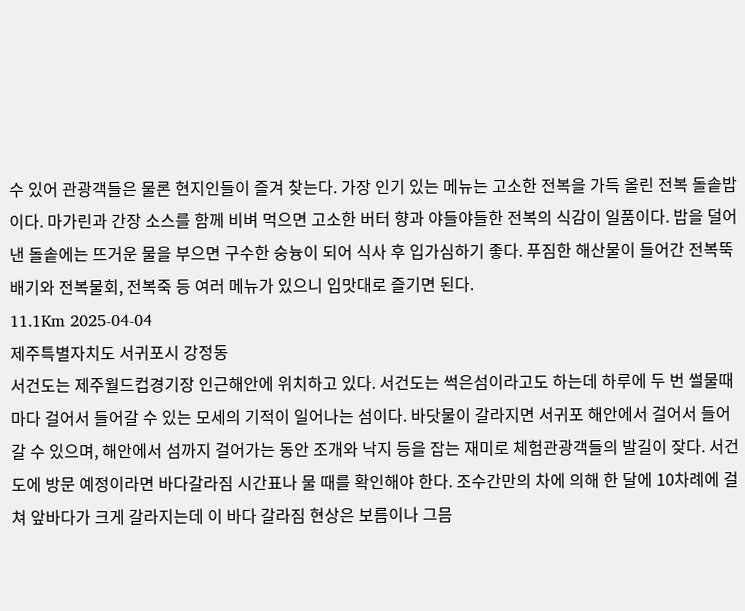수 있어 관광객들은 물론 현지인들이 즐겨 찾는다. 가장 인기 있는 메뉴는 고소한 전복을 가득 올린 전복 돌솥밥이다. 마가린과 간장 소스를 함께 비벼 먹으면 고소한 버터 향과 야들야들한 전복의 식감이 일품이다. 밥을 덜어낸 돌솥에는 뜨거운 물을 부으면 구수한 숭늉이 되어 식사 후 입가심하기 좋다. 푸짐한 해산물이 들어간 전복뚝배기와 전복물회, 전복죽 등 여러 메뉴가 있으니 입맛대로 즐기면 된다.
11.1Km 2025-04-04
제주특별자치도 서귀포시 강정동
서건도는 제주월드컵경기장 인근해안에 위치하고 있다. 서건도는 썩은섬이라고도 하는데 하루에 두 번 썰물때마다 걸어서 들어갈 수 있는 모세의 기적이 일어나는 섬이다. 바닷물이 갈라지면 서귀포 해안에서 걸어서 들어갈 수 있으며, 해안에서 섬까지 걸어가는 동안 조개와 낙지 등을 잡는 재미로 체험관광객들의 발길이 잦다. 서건도에 방문 예정이라면 바다갈라짐 시간표나 물 때를 확인해야 한다. 조수간만의 차에 의해 한 달에 10차례에 걸쳐 앞바다가 크게 갈라지는데 이 바다 갈라짐 현상은 보름이나 그믐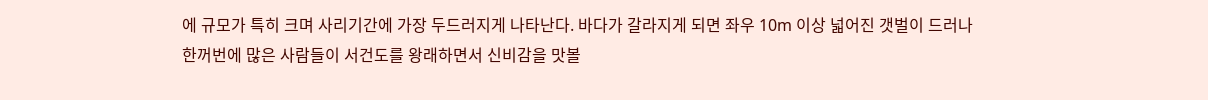에 규모가 특히 크며 사리기간에 가장 두드러지게 나타난다. 바다가 갈라지게 되면 좌우 10m 이상 넓어진 갯벌이 드러나 한꺼번에 많은 사람들이 서건도를 왕래하면서 신비감을 맛볼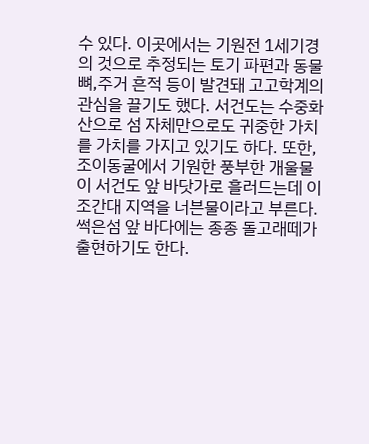수 있다. 이곳에서는 기원전 1세기경의 것으로 추정되는 토기 파편과 동물뼈,주거 흔적 등이 발견돼 고고학계의 관심을 끌기도 했다. 서건도는 수중화산으로 섬 자체만으로도 귀중한 가치를 가치를 가지고 있기도 하다. 또한, 조이동굴에서 기원한 풍부한 개울물이 서건도 앞 바닷가로 흘러드는데 이 조간대 지역을 너븐물이라고 부른다. 썩은섬 앞 바다에는 종종 돌고래떼가 출현하기도 한다.